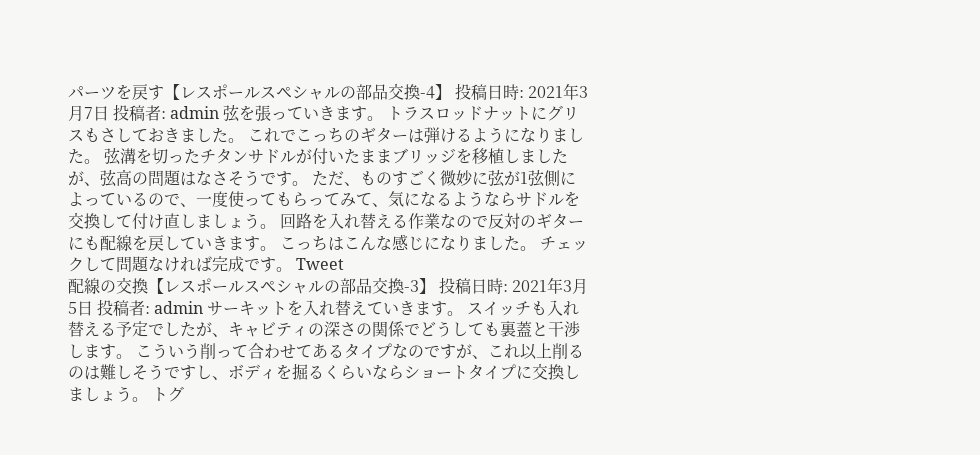パーツを戻す【レスポールスペシャルの部品交換-4】 投稿日時: 2021年3月7日 投稿者: admin 弦を張っていきます。 トラスロッドナットにグリスもさしておきました。 これでこっちのギターは弾けるようになりました。 弦溝を切ったチタンサドルが付いたままブリッジを移植しましたが、弦高の問題はなさそうです。 ただ、ものすごく微妙に弦が1弦側によっているので、一度使ってもらってみて、気になるようならサドルを交換して付け直しましょう。 回路を入れ替える作業なので反対のギターにも配線を戻していきます。 こっちはこんな感じになりました。 チェックして問題なければ完成です。 Tweet
配線の交換【レスポールスペシャルの部品交換-3】 投稿日時: 2021年3月5日 投稿者: admin サーキットを入れ替えていきます。 スイッチも入れ替える予定でしたが、キャビティの深さの関係でどうしても裏蓋と干渉します。 こういう削って合わせてあるタイプなのですが、これ以上削るのは難しそうですし、ボディを掘るくらいならショートタイプに交換しましょう。 トグ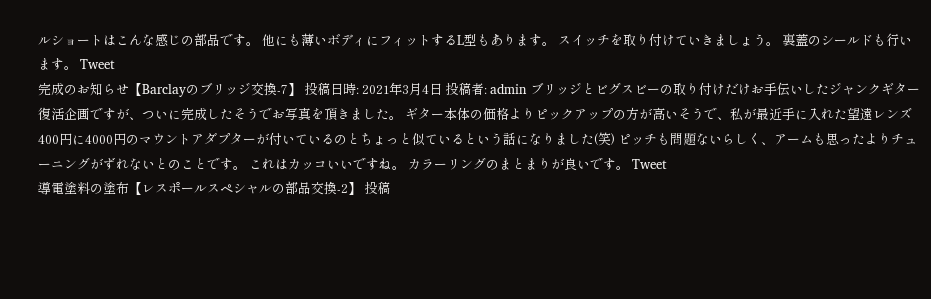ルショートはこんな感じの部品です。 他にも薄いボディにフィットするL型もあります。 スイッチを取り付けていきましょう。 裏蓋のシールドも行います。 Tweet
完成のお知らせ【Barclayのブリッジ交換-7】 投稿日時: 2021年3月4日 投稿者: admin ブリッジとビグスビーの取り付けだけお手伝いしたジャンクギター復活企画ですが、ついに完成したそうでお写真を頂きました。 ギター本体の価格よりピックアップの方が高いそうで、私が最近手に入れた望遠レンズ400円に4000円のマウントアダプターが付いているのとちょっと似ているという話になりました(笑) ピッチも問題ないらしく、アームも思ったよりチューニングがずれないとのことです。 これはカッコいいですね。 カラーリングのまとまりが良いです。 Tweet
導電塗料の塗布【レスポールスペシャルの部品交換-2】 投稿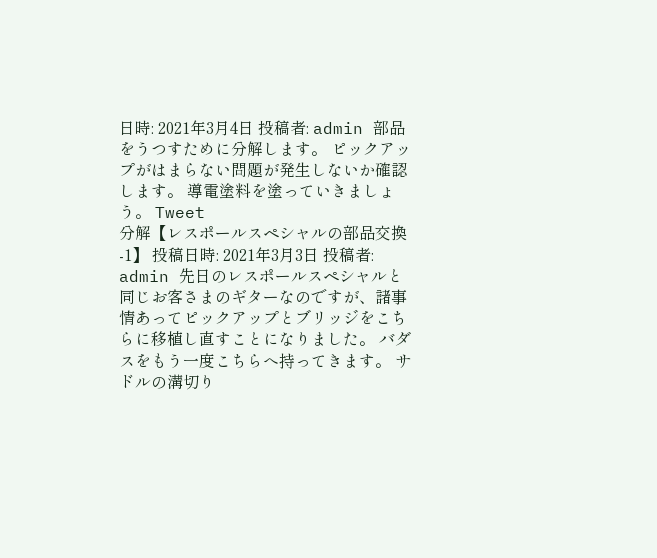日時: 2021年3月4日 投稿者: admin 部品をうつすために分解します。 ピックアップがはまらない問題が発生しないか確認します。 導電塗料を塗っていきましょう。 Tweet
分解【レスポールスペシャルの部品交換-1】 投稿日時: 2021年3月3日 投稿者: admin 先日のレスポールスペシャルと同じお客さまのギターなのですが、諸事情あってピックアップとブリッジをこちらに移植し直すことになりました。 バダスをもう一度こちらへ持ってきます。 サドルの溝切り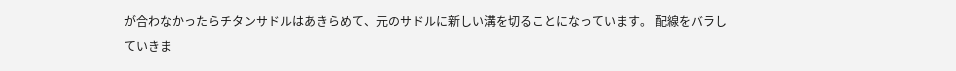が合わなかったらチタンサドルはあきらめて、元のサドルに新しい溝を切ることになっています。 配線をバラしていきま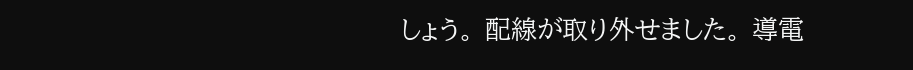しょう。 配線が取り外せました。 導電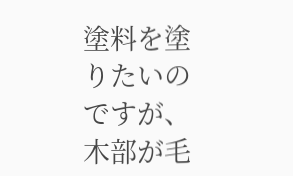塗料を塗りたいのですが、木部が毛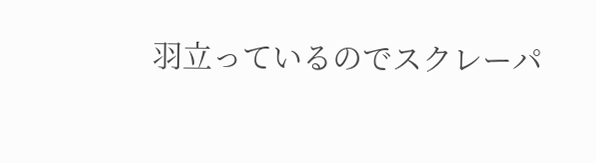羽立っているのでスクレーパ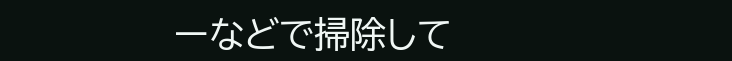ーなどで掃除して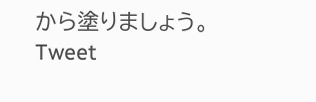から塗りましょう。 Tweet